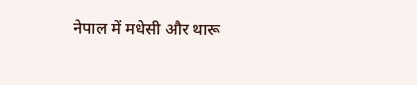नेपाल में मधेसी और थारू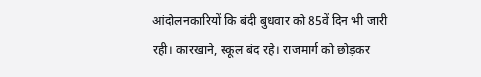आंदोलनकारियों कि बंदी बुधवार को 85वें दिन भी जारी रही। कारखाने, स्कूल बंद रहे। राजमार्ग को छोड़कर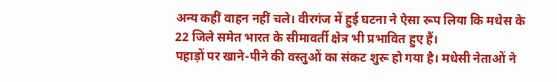अन्य कहीं वाहन नहीं चले। वीरगंज में हुई घटना ने ऐसा रूप लिया कि मधेस के 22 जिले समेत भारत के सीमावर्ती क्षेत्र भी प्रभावित हुए हैं।
पहाड़ों पर खाने-पीने की वस्तुओं का संकट शुरू हो गया है। मधेसी नेताओं ने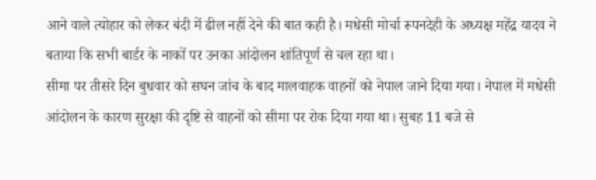आने वाले त्योहार को लेकर बंदी में ढील नहीं देने की बात कही है। मधेसी मोर्चा रूपनदेही के अध्यक्ष महेंद्र यादव ने बताया कि सभी बार्डर के नाकों पर उनका आंदोलन शांतिपूर्ण से चल रहा था।
सीमा पर तीसरे दिन बुधवार को सघन जांच के बाद मालवाहक वाहनों को नेपाल जाने दिया गया। नेपाल में मधेसी आंदोलन के कारण सुरक्षा की दृष्टि से वाहनों को सीमा पर रोक दिया गया था। सुबह 11 बजे से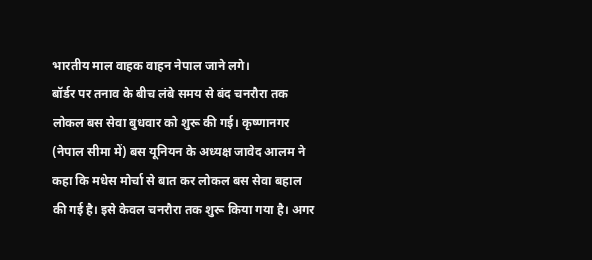भारतीय माल वाहक वाहन नेपाल जाने लगे।
बॉर्डर पर तनाव के बीच लंबे समय से बंद चनरौरा तक लोकल बस सेवा बुधवार को शुरू की गई। कृष्णानगर (नेपाल सीमा में) बस यूनियन के अध्यक्ष जावेद आलम ने कहा कि मधेस मोर्चा से बात कर लोकल बस सेवा बहाल की गई है। इसे केवल चनरौरा तक शुरू किया गया है। अगर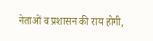नेताओं व प्रशासन की राय होगी,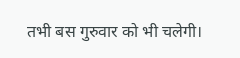तभी बस गुरुवार को भी चलेगी।